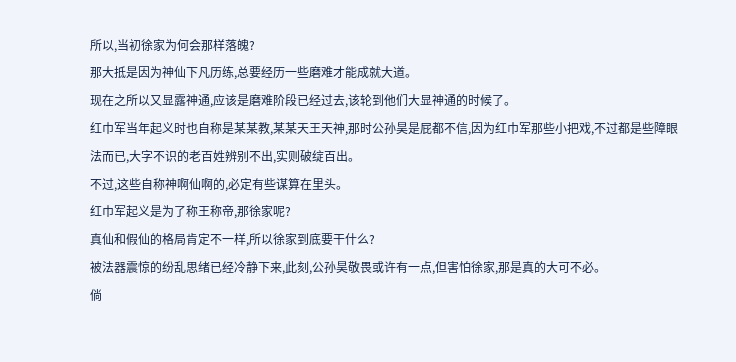所以,当初徐家为何会那样落魄?
那大抵是因为神仙下凡历练,总要经历一些磨难才能成就大道。
现在之所以又显露神通,应该是磨难阶段已经过去,该轮到他们大显神通的时候了。
红巾军当年起义时也自称是某某教,某某天王天神,那时公孙昊是屁都不信,因为红巾军那些小把戏,不过都是些障眼法而已,大字不识的老百姓辨别不出,实则破绽百出。
不过,这些自称神啊仙啊的,必定有些谋算在里头。
红巾军起义是为了称王称帝,那徐家呢?
真仙和假仙的格局肯定不一样,所以徐家到底要干什么?
被法器震惊的纷乱思绪已经冷静下来,此刻,公孙昊敬畏或许有一点,但害怕徐家,那是真的大可不必。
倘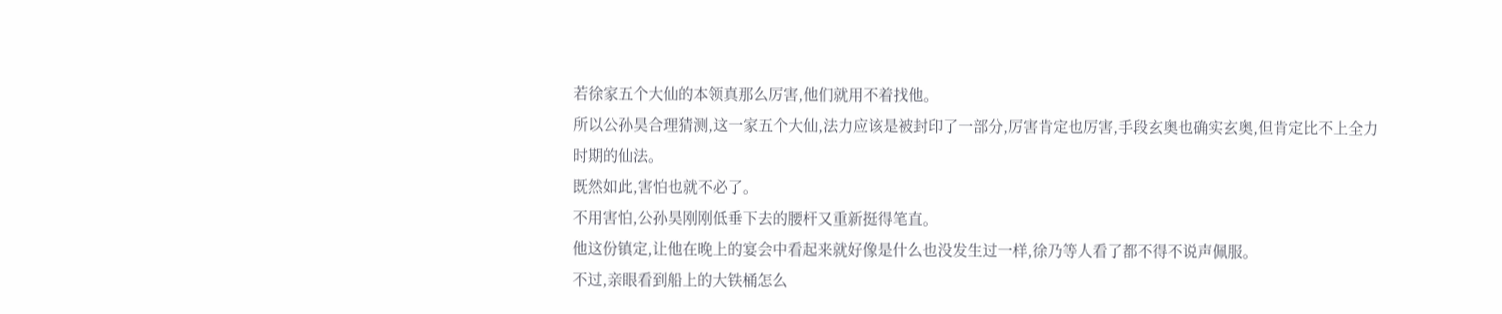若徐家五个大仙的本领真那么厉害,他们就用不着找他。
所以公孙昊合理猜测,这一家五个大仙,法力应该是被封印了一部分,厉害肯定也厉害,手段玄奥也确实玄奥,但肯定比不上全力时期的仙法。
既然如此,害怕也就不必了。
不用害怕,公孙昊刚刚低垂下去的腰杆又重新挺得笔直。
他这份镇定,让他在晚上的宴会中看起来就好像是什么也没发生过一样,徐乃等人看了都不得不说声佩服。
不过,亲眼看到船上的大铁桶怎么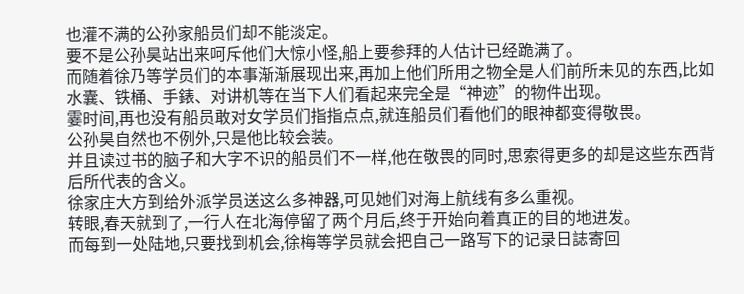也灌不满的公孙家船员们却不能淡定。
要不是公孙昊站出来呵斥他们大惊小怪,船上要参拜的人估计已经跪满了。
而随着徐乃等学员们的本事渐渐展现出来,再加上他们所用之物全是人们前所未见的东西,比如水囊、铁桶、手錶、对讲机等在当下人们看起来完全是“神迹”的物件出现。
霎时间,再也没有船员敢对女学员们指指点点,就连船员们看他们的眼神都变得敬畏。
公孙昊自然也不例外,只是他比较会装。
并且读过书的脑子和大字不识的船员们不一样,他在敬畏的同时,思索得更多的却是这些东西背后所代表的含义。
徐家庄大方到给外派学员送这么多神器,可见她们对海上航线有多么重视。
转眼,春天就到了,一行人在北海停留了两个月后,终于开始向着真正的目的地进发。
而每到一处陆地,只要找到机会,徐梅等学员就会把自己一路写下的记录日誌寄回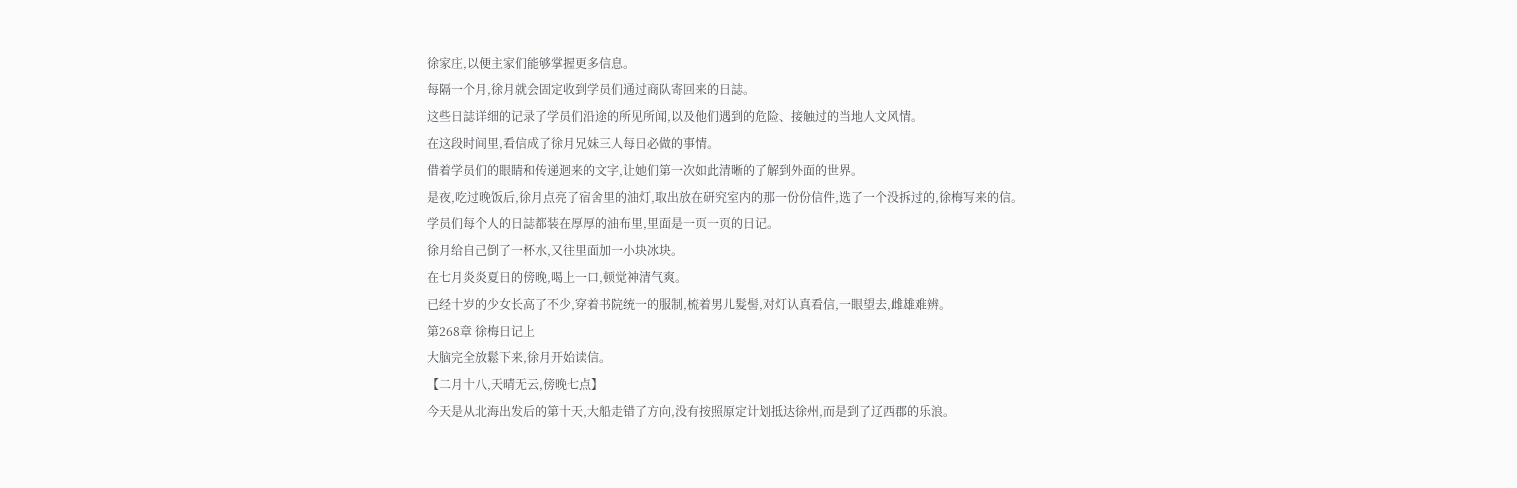徐家庄,以便主家们能够掌握更多信息。
每隔一个月,徐月就会固定收到学员们通过商队寄回来的日誌。
这些日誌详细的记录了学员们沿途的所见所闻,以及他们遇到的危险、接触过的当地人文风情。
在这段时间里,看信成了徐月兄妹三人每日必做的事情。
借着学员们的眼睛和传递迴来的文字,让她们第一次如此清晰的了解到外面的世界。
是夜,吃过晚饭后,徐月点亮了宿舍里的油灯,取出放在研究室内的那一份份信件,选了一个没拆过的,徐梅写来的信。
学员们每个人的日誌都装在厚厚的油布里,里面是一页一页的日记。
徐月给自己倒了一杯水,又往里面加一小块冰块。
在七月炎炎夏日的傍晚,喝上一口,顿觉神清气爽。
已经十岁的少女长高了不少,穿着书院统一的服制,梳着男儿髮髻,对灯认真看信,一眼望去,雌雄难辨。
第268章 徐梅日记上
大脑完全放鬆下来,徐月开始读信。
【二月十八,天晴无云,傍晚七点】
今天是从北海出发后的第十天,大船走错了方向,没有按照原定计划抵达徐州,而是到了辽西郡的乐浪。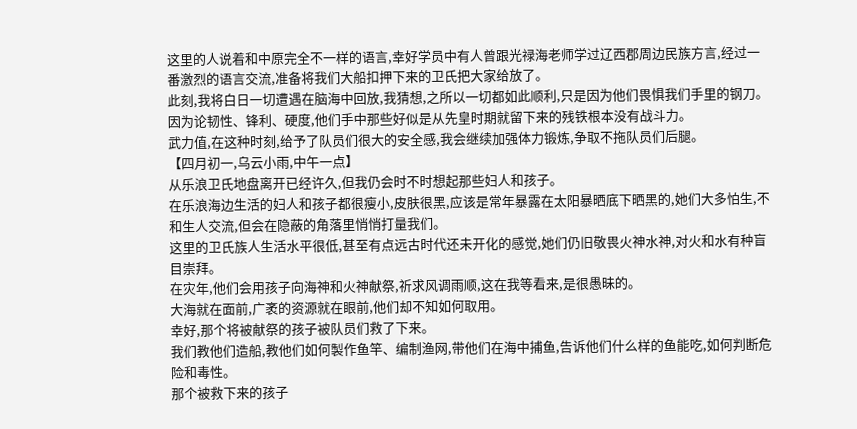这里的人说着和中原完全不一样的语言,幸好学员中有人曾跟光禄海老师学过辽西郡周边民族方言,经过一番激烈的语言交流,准备将我们大船扣押下来的卫氏把大家给放了。
此刻,我将白日一切遭遇在脑海中回放,我猜想,之所以一切都如此顺利,只是因为他们畏惧我们手里的钢刀。
因为论韧性、锋利、硬度,他们手中那些好似是从先皇时期就留下来的残铁根本没有战斗力。
武力值,在这种时刻,给予了队员们很大的安全感,我会继续加强体力锻炼,争取不拖队员们后腿。
【四月初一,乌云小雨,中午一点】
从乐浪卫氏地盘离开已经许久,但我仍会时不时想起那些妇人和孩子。
在乐浪海边生活的妇人和孩子都很瘦小,皮肤很黑,应该是常年暴露在太阳暴晒底下晒黑的,她们大多怕生,不和生人交流,但会在隐蔽的角落里悄悄打量我们。
这里的卫氏族人生活水平很低,甚至有点远古时代还未开化的感觉,她们仍旧敬畏火神水神,对火和水有种盲目崇拜。
在灾年,他们会用孩子向海神和火神献祭,祈求风调雨顺,这在我等看来,是很愚昧的。
大海就在面前,广袤的资源就在眼前,他们却不知如何取用。
幸好,那个将被献祭的孩子被队员们救了下来。
我们教他们造船,教他们如何製作鱼竿、编制渔网,带他们在海中捕鱼,告诉他们什么样的鱼能吃,如何判断危险和毒性。
那个被救下来的孩子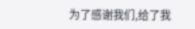为了感谢我们,给了我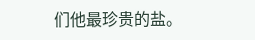们他最珍贵的盐。